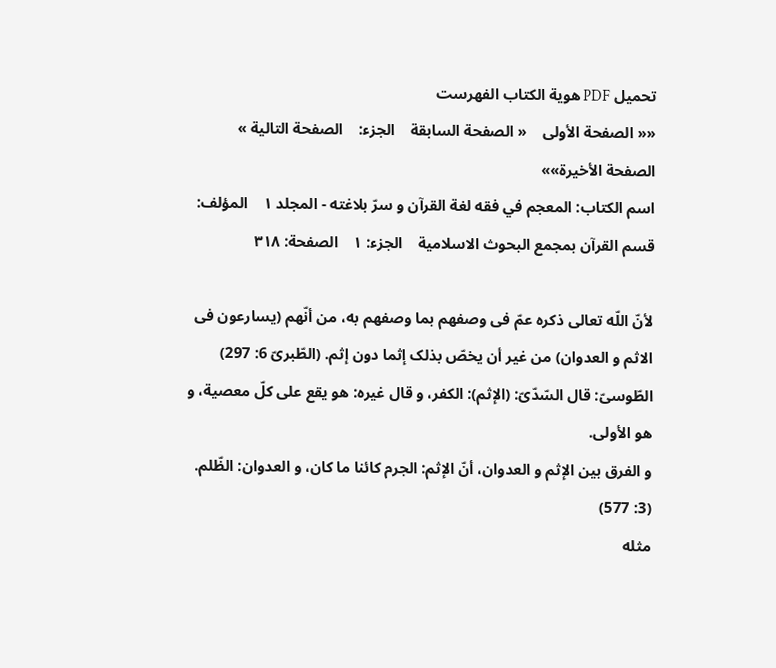تحمیل PDF هویة الکتاب الفهرست
«« الصفحة الأولی    « الصفحة السابقة    الجزء:    الصفحة التالیة »    الصفحة الأخیرة»»
اسم الکتاب: المعجم في فقه لغة القرآن و سرّ بلاغته - المجلد ۱    المؤلف: قسم القرآن بمجمع البحوث الاسلامیة    الجزء: ۱    الصفحة: ٣۱۸

لأنّ اللّه تعالى ذکره عمّ فی وصفهم بما وصفهم به، من أنّهم (یسارعون فى الاثم و العدوان) من غیر أن یخصّ بذلک إثما دون إثم. (الطّبریّ 6: 297)
الطّوسیّ: قال السّدّیّ: (الإثم): الکفر، و قال غیره: هو یقع على کلّ معصیة، و هو الأولى.
و الفرق بین الإثم و العدوان، أنّ الإثم: الجرم کائنا ما کان، و العدوان: الظّلم. (3: 577)
مثله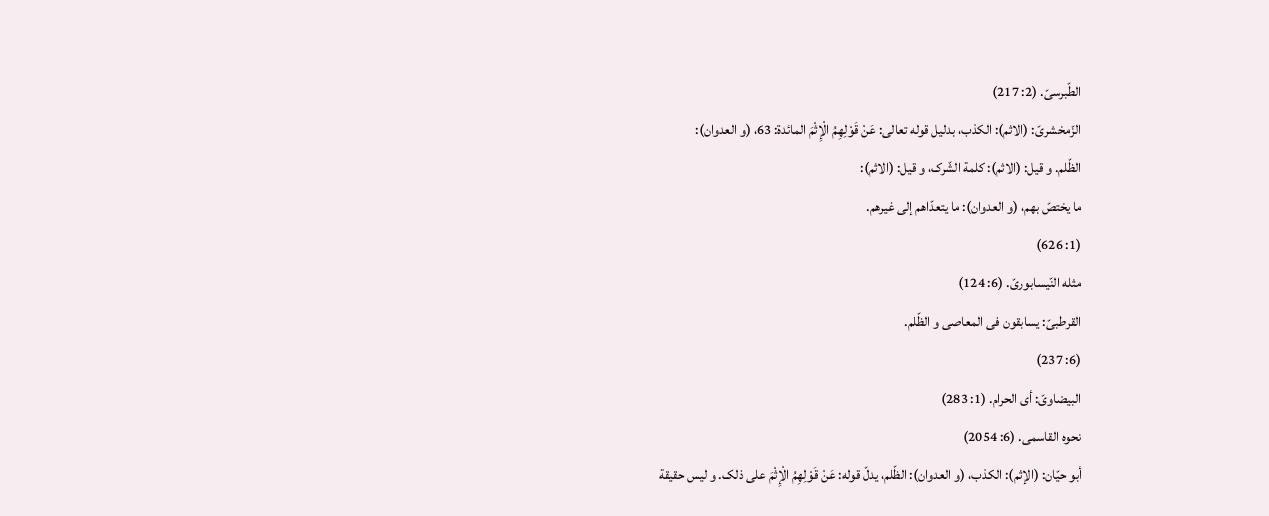الطّبرسیّ. (2: 217)
الزّمخشریّ: (الاثم): الکذب، بدلیل قوله تعالى: عَنْ قَوْلِهِمُ الْإِثْمَ المائدة: 63، (و العدوان):
الظّلم. و قیل: (الاثم): کلمة الشّرک، و قیل: (الاثم):
ما یختصّ بهم، (و العدوان): ما یتعدّاهم إلى غیرهم.
(1: 626)
مثله النّیسابوریّ. (6: 124)
القرطبیّ: یسابقون فی المعاصی و الظّلم.
(6: 237)
البیضاویّ: أی الحرام. (1: 283)
نحوه القاسمی. (6: 2054)
أبو حیّان: (الإثم): الکذب، (و العدوان): الظّلم، یدلّ قوله: عَنْ قَوْلِهِمُ الْإِثْمَ على ذلک. و لیس حقیقة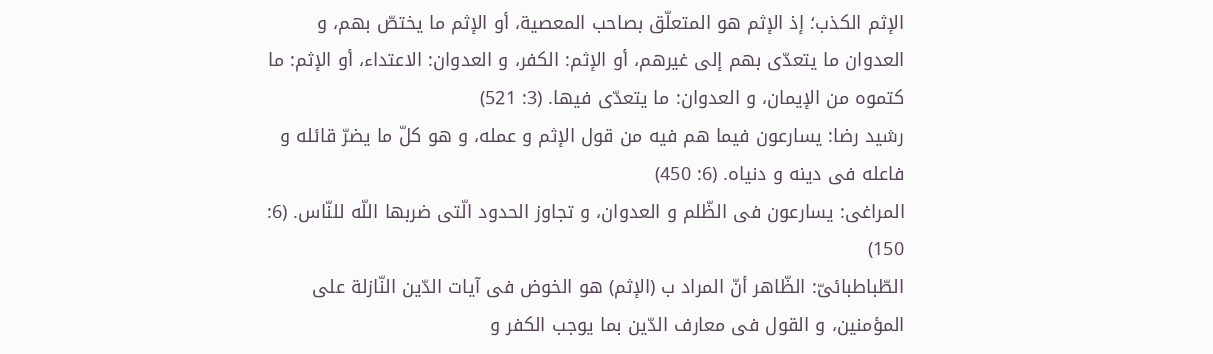الإثم الکذب؛ إذ الإثم هو المتعلّق بصاحب المعصیة، أو الإثم ما یختصّ بهم، و العدوان ما یتعدّى بهم إلى غیرهم، أو الإثم: الکفر، و العدوان: الاعتداء، أو الإثم: ما کتموه من الإیمان، و العدوان: ما یتعدّى فیها. (3: 521)
رشید رضا: یسارعون فیما هم فیه من قول الإثم و عمله، و هو کلّ ما یضرّ قائله و فاعله فی دینه و دنیاه. (6: 450)
المراغی: یسارعون فی الظّلم و العدوان، و تجاوز الحدود الّتی ضربها اللّه للنّاس. (6: 150)
الطّباطبائیّ: الظّاهر أنّ المراد ب (الإثم) هو الخوض فی آیات الدّین النّازلة على المؤمنین، و القول فی معارف الدّین بما یوجب الکفر و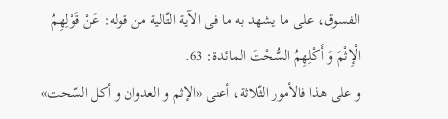الفسوق، على ما یشهد به ما فی الآیة التّالیة من قوله: عَنْ قَوْلِهِمُ الْإِثْمَ وَ أَکْلِهِمُ السُّحْتَ المائدة: 63.
و على هذا فالأمور الثّلاثة، أعنی «الإثم و العدوان و أکل السّحت»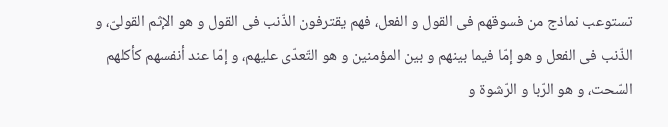تستوعب نماذج من فسوقهم فی القول و الفعل، فهم یقترفون الذّنب فی القول و هو الإثم القولیّ، و الذّنب فی الفعل و هو إمّا فیما بینهم و بین المؤمنین و هو التّعدّی علیهم، و إمّا عند أنفسهم کأکلهم السّحت، و هو الرّبا و الرّشوة و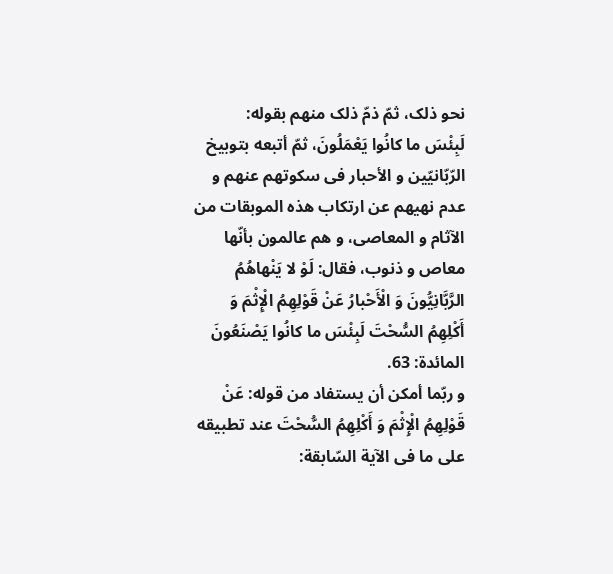نحو ذلک، ثمّ ذمّ ذلک منهم بقوله:
لَبِئْسَ ما کانُوا یَعْمَلُونَ، ثمّ أتبعه بتوبیخ الرّبّانیّین و الأحبار فی سکوتهم عنهم و عدم نهیهم عن ارتکاب هذه الموبقات من الآثام و المعاصی، و هم عالمون بأنّها معاص و ذنوب، فقال: لَوْ لا یَنْهاهُمُ الرَّبَّانِیُّونَ وَ الْأَحْبارُ عَنْ قَوْلِهِمُ الْإِثْمَ وَ أَکْلِهِمُ السُّحْتَ لَبِئْسَ ما کانُوا یَصْنَعُونَ المائدة: 63.
و ربّما أمکن أن یستفاد من قوله: عَنْ قَوْلِهِمُ الْإِثْمَ وَ أَکْلِهِمُ السُّحْتَ عند تطبیقه على ما فی الآیة السّابقة: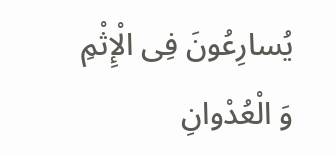یُسارِعُونَ فِی الْإِثْمِ وَ الْعُدْوانِ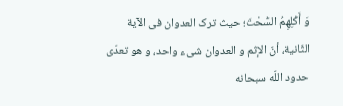وَ أَکْلِهِمُ السُّحْتَ؛ حیث ترک العدوان فی الآیة الثّانیة، أنّ الإثم و العدوان شیء واحد، و هو تعدّی حدود اللّه سبحانه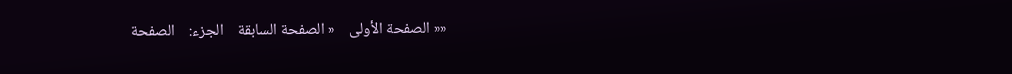«« الصفحة الأولی    « الصفحة السابقة    الجزء:    الصفحة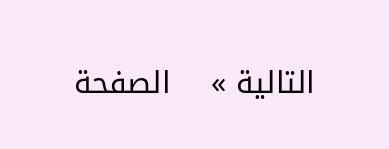التالیة »    الصفحة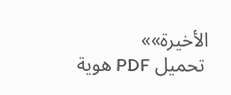الأخیرة»»
 تحمیل PDF هویة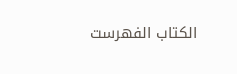الکتاب الفهرست